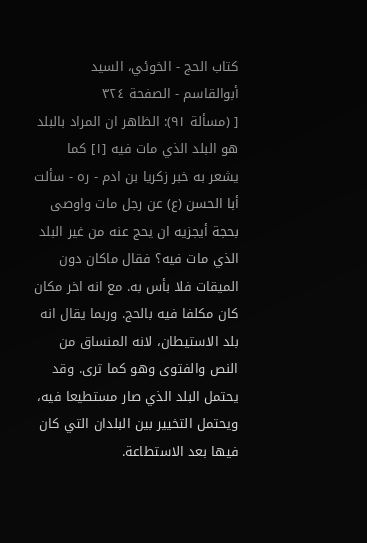كتاب الحج - الخوئي، السيد أبوالقاسم - الصفحة ٣٢٤
[ (مسألة ٩١): الظاهر ان المراد بالبلد هو البلد الذي مات فيه [١] كما يشعر به خبر زكريا بن ادم - ره - سألت أبا الحسن (ع) عن رجل مات واوصى بحجة أيجزيه ان يحج عنه من غير البلد الذي مات فيه؟ فقال ماكان دون الميقات فلا بأس به. مع انه اخر مكان كان مكلفا فيه بالحج. وربما يقال انه بلد الاستيطان، لانه المنساق من النص والفتوى وهو كما ترى. وقد يحتمل البلد الذي صار مستطيعا فيه، ويحتمل التخيير بين البلدان التي كان فيها بعد الاستطاعة.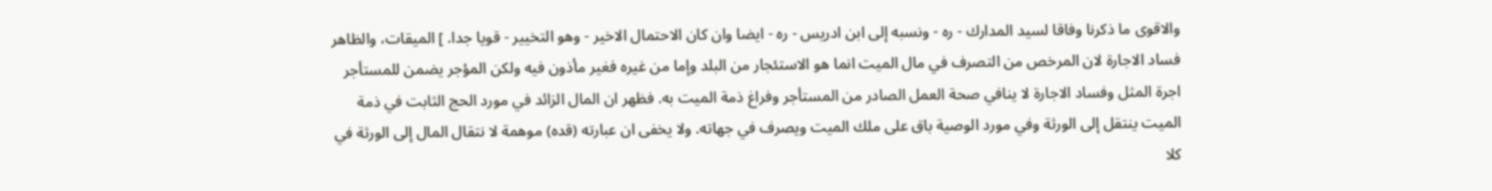والاقوى ما ذكرنا وفاقا لسيد المدارك - ره - ونسبه إلى ابن ادريس - ره - ايضا وان كان الاحتمال الاخير - وهو التخيير - قويا جدا. ] الميقات، والظاهر فساد الاجارة لان المرخص من التصرف في مال الميت انما هو الاستئجار من البلد وإما من غيره فغير مأذون فيه ولكن المؤجر يضمن للمستأجر اجرة المثل وفساد الاجارة لا ينافي صحة العمل الصادر من المستأجر وفراغ ذمة الميت به. فظهر ان المال الزائد في مورد الحج الثابت في ذمة الميت ينتقل إلى الورثة وفي مورد الوصية باق على ملك الميت ويصرف في جهاته. ولا يخفى ان عبارته (قده) موهمة لا نتقال المال إلى الورثة في كلا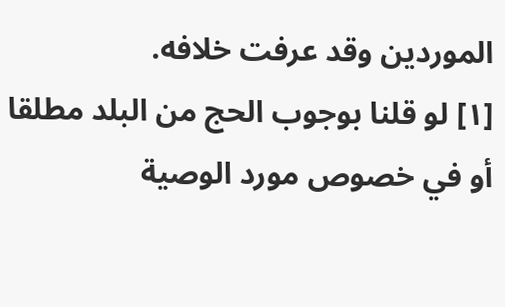الموردين وقد عرفت خلافه.
[١] لو قلنا بوجوب الحج من البلد مطلقا أو في خصوص مورد الوصية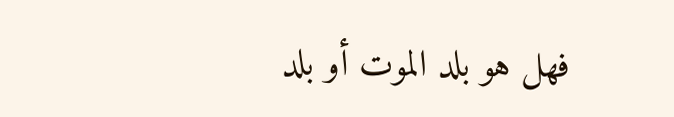فهل هو بلد الموت أو بلد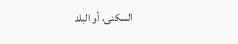السكنى، أو البلد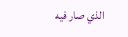الذي صار فيه